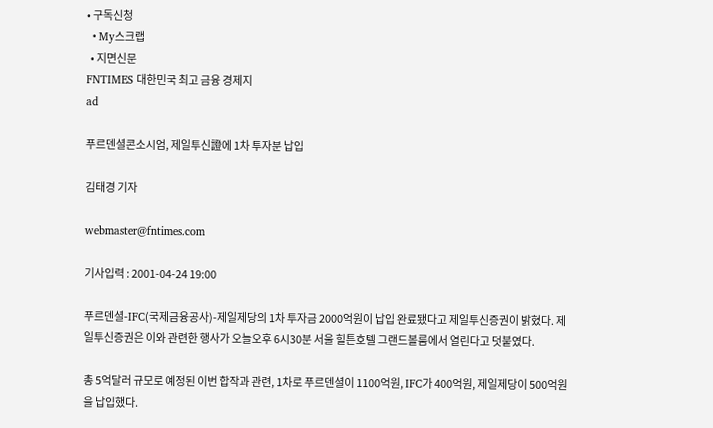• 구독신청
  • My스크랩
  • 지면신문
FNTIMES 대한민국 최고 금융 경제지
ad

푸르덴셜콘소시엄, 제일투신證에 1차 투자분 납입

김태경 기자

webmaster@fntimes.com

기사입력 : 2001-04-24 19:00

푸르덴셜-IFC(국제금융공사)-제일제당의 1차 투자금 2000억원이 납입 완료됐다고 제일투신증권이 밝혔다. 제일투신증권은 이와 관련한 행사가 오늘오후 6시30분 서울 힐튼호텔 그랜드볼룸에서 열린다고 덧붙였다.

총 5억달러 규모로 예정된 이번 합작과 관련, 1차로 푸르덴셜이 1100억원, IFC가 400억원, 제일제당이 500억원을 납입했다.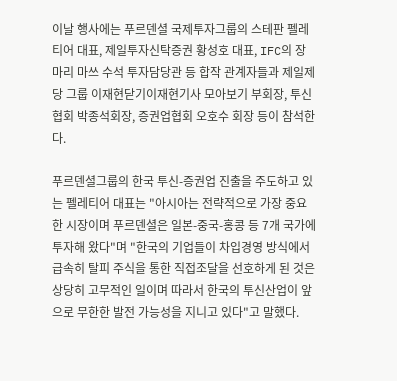이날 행사에는 푸르덴셜 국제투자그룹의 스테판 펠레티어 대표, 제일투자신탁증권 황성호 대표, IFC의 장 마리 마쓰 수석 투자담당관 등 합작 관계자들과 제일제당 그룹 이재현닫기이재현기사 모아보기 부회장, 투신협회 박종석회장, 증권업협회 오호수 회장 등이 참석한다.

푸르덴셜그룹의 한국 투신-증권업 진출을 주도하고 있는 펠레티어 대표는 "아시아는 전략적으로 가장 중요한 시장이며 푸르덴셜은 일본-중국-홍콩 등 7개 국가에 투자해 왔다"며 "한국의 기업들이 차입경영 방식에서 급속히 탈피 주식을 통한 직접조달을 선호하게 된 것은 상당히 고무적인 일이며 따라서 한국의 투신산업이 앞으로 무한한 발전 가능성을 지니고 있다"고 말했다.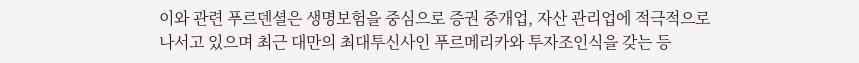이와 관련 푸르덴셜은 생명보험을 중심으로 증권 중개업, 자산 관리업에 적극적으로 나서고 있으며 최근 대만의 최대투신사인 푸르메리카와 투자조인식을 갖는 등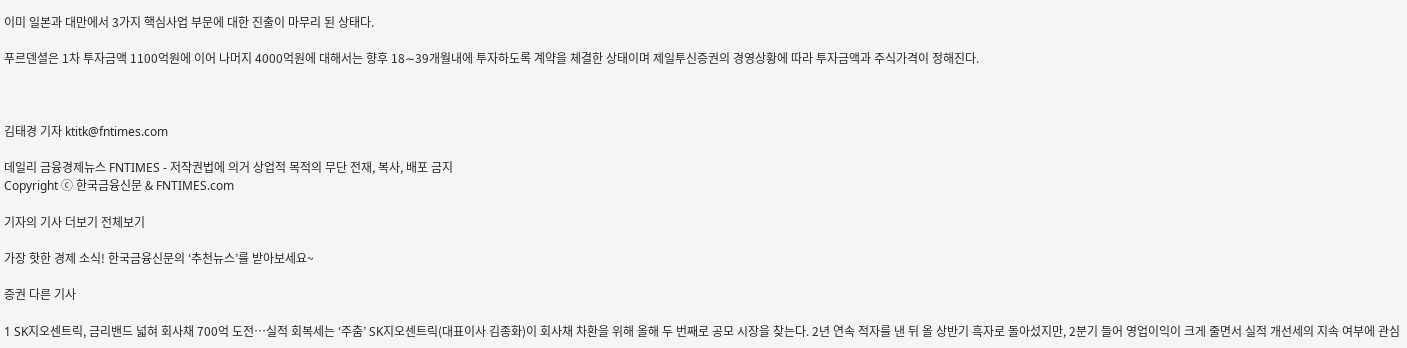이미 일본과 대만에서 3가지 핵심사업 부문에 대한 진출이 마무리 된 상태다.

푸르덴셜은 1차 투자금액 1100억원에 이어 나머지 4000억원에 대해서는 향후 18∼39개월내에 투자하도록 계약을 체결한 상태이며 제일투신증권의 경영상황에 따라 투자금액과 주식가격이 정해진다.



김태경 기자 ktitk@fntimes.com

데일리 금융경제뉴스 FNTIMES - 저작권법에 의거 상업적 목적의 무단 전재, 복사, 배포 금지
Copyright ⓒ 한국금융신문 & FNTIMES.com

기자의 기사 더보기 전체보기

가장 핫한 경제 소식! 한국금융신문의 ‘추천뉴스’를 받아보세요~

증권 다른 기사

1 SK지오센트릭, 금리밴드 넓혀 회사채 700억 도전…실적 회복세는 ‘주춤’ SK지오센트릭(대표이사 김종화)이 회사채 차환을 위해 올해 두 번째로 공모 시장을 찾는다. 2년 연속 적자를 낸 뒤 올 상반기 흑자로 돌아섰지만, 2분기 들어 영업이익이 크게 줄면서 실적 개선세의 지속 여부에 관심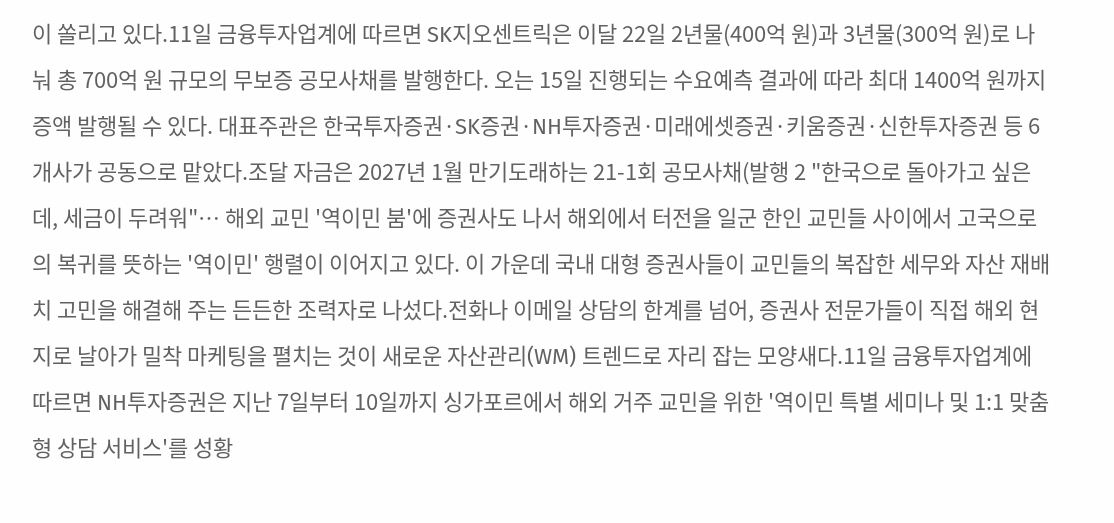이 쏠리고 있다.11일 금융투자업계에 따르면 SK지오센트릭은 이달 22일 2년물(400억 원)과 3년물(300억 원)로 나눠 총 700억 원 규모의 무보증 공모사채를 발행한다. 오는 15일 진행되는 수요예측 결과에 따라 최대 1400억 원까지 증액 발행될 수 있다. 대표주관은 한국투자증권·SK증권·NH투자증권·미래에셋증권·키움증권·신한투자증권 등 6개사가 공동으로 맡았다.조달 자금은 2027년 1월 만기도래하는 21-1회 공모사채(발행 2 "한국으로 돌아가고 싶은데, 세금이 두려워"… 해외 교민 '역이민 붐'에 증권사도 나서 해외에서 터전을 일군 한인 교민들 사이에서 고국으로의 복귀를 뜻하는 '역이민' 행렬이 이어지고 있다. 이 가운데 국내 대형 증권사들이 교민들의 복잡한 세무와 자산 재배치 고민을 해결해 주는 든든한 조력자로 나섰다.전화나 이메일 상담의 한계를 넘어, 증권사 전문가들이 직접 해외 현지로 날아가 밀착 마케팅을 펼치는 것이 새로운 자산관리(WM) 트렌드로 자리 잡는 모양새다.11일 금융투자업계에 따르면 NH투자증권은 지난 7일부터 10일까지 싱가포르에서 해외 거주 교민을 위한 '역이민 특별 세미나 및 1:1 맞춤형 상담 서비스'를 성황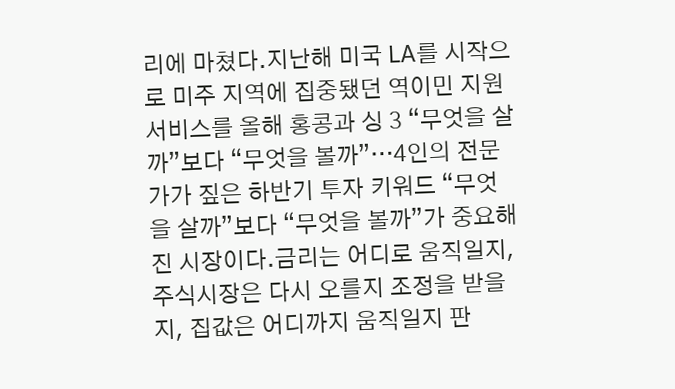리에 마쳤다.지난해 미국 LA를 시작으로 미주 지역에 집중됐던 역이민 지원 서비스를 올해 홍콩과 싱 3 “무엇을 살까”보다 “무엇을 볼까”…4인의 전문가가 짚은 하반기 투자 키워드 “무엇을 살까”보다 “무엇을 볼까”가 중요해진 시장이다.금리는 어디로 움직일지, 주식시장은 다시 오를지 조정을 받을지, 집값은 어디까지 움직일지 판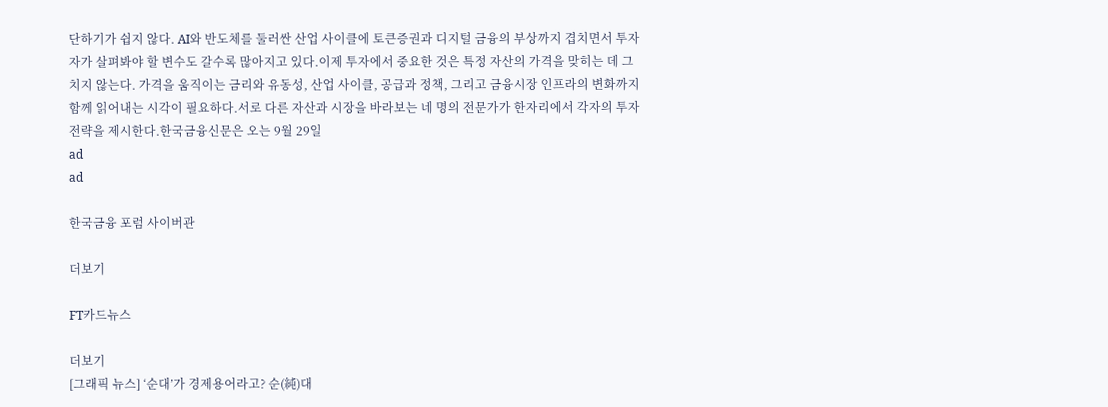단하기가 쉽지 않다. AI와 반도체를 둘러싼 산업 사이클에 토큰증권과 디지털 금융의 부상까지 겹치면서 투자자가 살펴봐야 할 변수도 갈수록 많아지고 있다.이제 투자에서 중요한 것은 특정 자산의 가격을 맞히는 데 그치지 않는다. 가격을 움직이는 금리와 유동성, 산업 사이클, 공급과 정책, 그리고 금융시장 인프라의 변화까지 함께 읽어내는 시각이 필요하다.서로 다른 자산과 시장을 바라보는 네 명의 전문가가 한자리에서 각자의 투자 전략을 제시한다.한국금융신문은 오는 9월 29일
ad
ad

한국금융 포럼 사이버관

더보기

FT카드뉴스

더보기
[그래픽 뉴스] ‘순대’가 경제용어라고? 순(純)대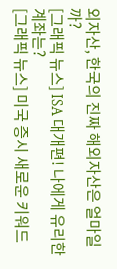외자산, 한국의 진짜 해외자산은 얼마일까?
[그래픽 뉴스] ISA 대개편! 나에게 유리한 계좌는?
[그래픽 뉴스] 미국 증시 새로운 키워드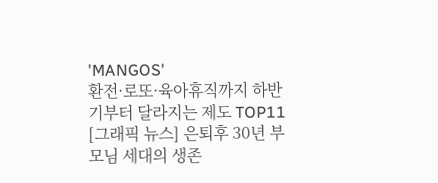'MANGOS'
환전·로또·육아휴직까지 하반기부터 달라지는 제도 TOP11
[그래픽 뉴스] 은퇴후 30년 부모님 세대의 생존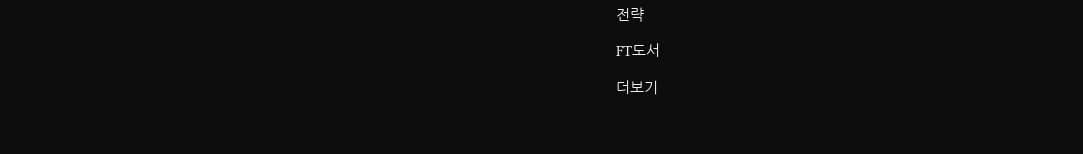전략

FT도서

더보기